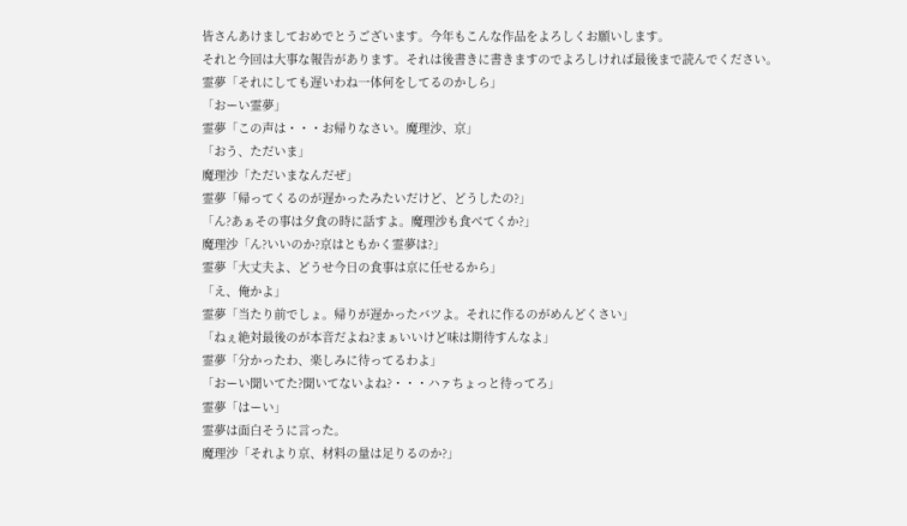皆さんあけましておめでとうございます。今年もこんな作品をよろしくお願いします。
それと今回は大事な報告があります。それは後書きに書きますのでよろしければ最後まで読んでください。
霊夢「それにしても遅いわね一体何をしてるのかしら」
「おーい霊夢」
霊夢「この声は・・・お帰りなさい。魔理沙、京」
「おう、ただいま」
魔理沙「ただいまなんだぜ」
霊夢「帰ってくるのが遅かったみたいだけど、どうしたの?」
「ん?あぁその事は夕食の時に話すよ。魔理沙も食べてくか?」
魔理沙「ん?いいのか?京はともかく霊夢は?」
霊夢「大丈夫よ、どうせ今日の食事は京に任せるから」
「え、俺かよ」
霊夢「当たり前でしょ。帰りが遅かったバツよ。それに作るのがめんどくさい」
「ねぇ絶対最後のが本音だよね?まぁいいけど味は期待すんなよ」
霊夢「分かったわ、楽しみに待ってるわよ」
「おーい聞いてた?聞いてないよね?・・・ハァちょっと待ってろ」
霊夢「はーい」
霊夢は面白そうに言った。
魔理沙「それより京、材料の量は足りるのか?」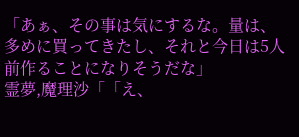「あぁ、その事は気にするな。量は、多めに買ってきたし、それと今日は5人前作ることになりそうだな」
霊夢,魔理沙「「え、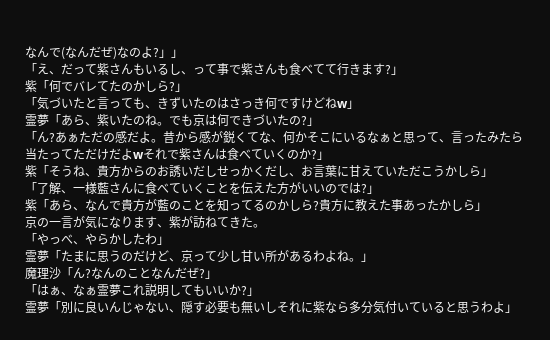なんで(なんだぜ)なのよ?」」
「え、だって紫さんもいるし、って事で紫さんも食べてて行きます?」
紫「何でバレてたのかしら?」
「気づいたと言っても、きずいたのはさっき何ですけどねw」
霊夢「あら、紫いたのね。でも京は何できづいたの?」
「ん?あぁただの感だよ。昔から感が鋭くてな、何かそこにいるなぁと思って、言ったみたら当たってただけだよwそれで紫さんは食べていくのか?」
紫「そうね、貴方からのお誘いだしせっかくだし、お言葉に甘えていただこうかしら」
「了解、一様藍さんに食べていくことを伝えた方がいいのでは?」
紫「あら、なんで貴方が藍のことを知ってるのかしら?貴方に教えた事あったかしら」
京の一言が気になります、紫が訪ねてきた。
「やっべ、やらかしたわ」
霊夢「たまに思うのだけど、京って少し甘い所があるわよね。」
魔理沙「ん?なんのことなんだぜ?」
「はぁ、なぁ霊夢これ説明してもいいか?」
霊夢「別に良いんじゃない、隠す必要も無いしそれに紫なら多分気付いていると思うわよ」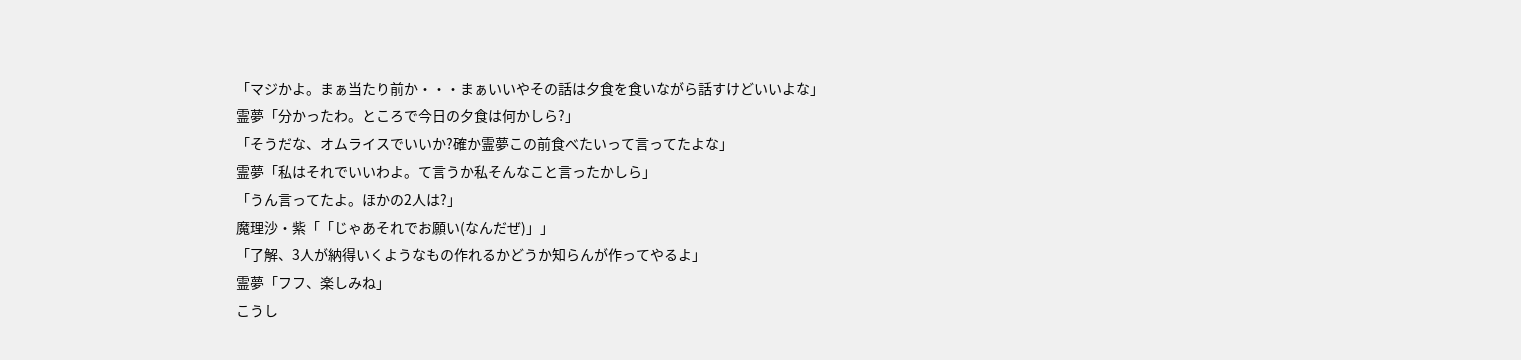「マジかよ。まぁ当たり前か・・・まぁいいやその話は夕食を食いながら話すけどいいよな」
霊夢「分かったわ。ところで今日の夕食は何かしら?」
「そうだな、オムライスでいいか?確か霊夢この前食べたいって言ってたよな」
霊夢「私はそれでいいわよ。て言うか私そんなこと言ったかしら」
「うん言ってたよ。ほかの2人は?」
魔理沙・紫「「じゃあそれでお願い(なんだぜ)」」
「了解、3人が納得いくようなもの作れるかどうか知らんが作ってやるよ」
霊夢「フフ、楽しみね」
こうし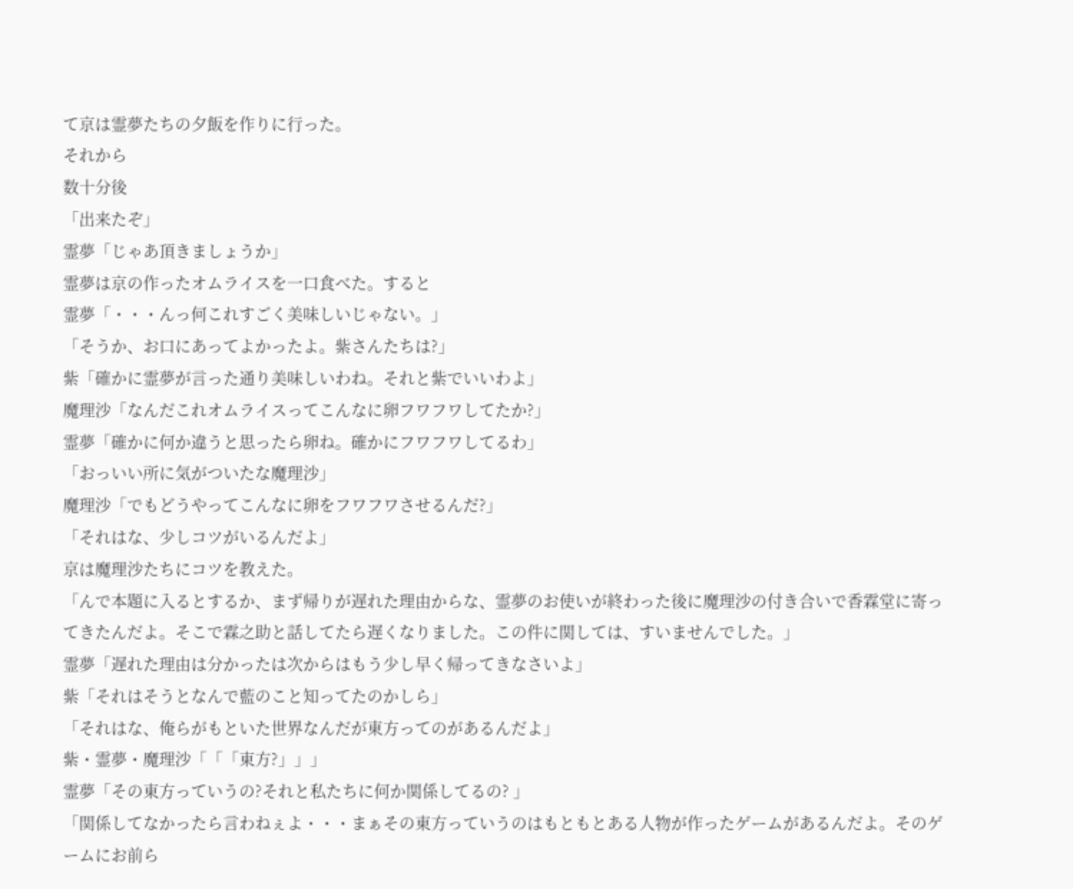て京は霊夢たちの夕飯を作りに行った。
それから
数十分後
「出来たぞ」
霊夢「じゃあ頂きましょうか」
霊夢は京の作ったオムライスを一口食べた。すると
霊夢「・・・んっ何これすごく美味しいじゃない。」
「そうか、お口にあってよかったよ。紫さんたちは?」
紫「確かに霊夢が言った通り美味しいわね。それと紫でいいわよ」
魔理沙「なんだこれオムライスってこんなに卵フワフワしてたか?」
霊夢「確かに何か違うと思ったら卵ね。確かにフワフワしてるわ」
「おっいい所に気がついたな魔理沙」
魔理沙「でもどうやってこんなに卵をフワフワさせるんだ?」
「それはな、少しコツがいるんだよ」
京は魔理沙たちにコツを教えた。
「んで本題に入るとするか、まず帰りが遅れた理由からな、霊夢のお使いが終わった後に魔理沙の付き合いで香霖堂に寄ってきたんだよ。そこで霖之助と話してたら遅くなりました。この件に関しては、すいませんでした。」
霊夢「遅れた理由は分かったは次からはもう少し早く帰ってきなさいよ」
紫「それはそうとなんで藍のこと知ってたのかしら」
「それはな、俺らがもといた世界なんだが東方ってのがあるんだよ」
紫・霊夢・魔理沙「「「東方?」」」
霊夢「その東方っていうの?それと私たちに何か関係してるの? 」
「関係してなかったら言わねぇよ・・・まぁその東方っていうのはもともとある人物が作ったゲームがあるんだよ。そのゲームにお前ら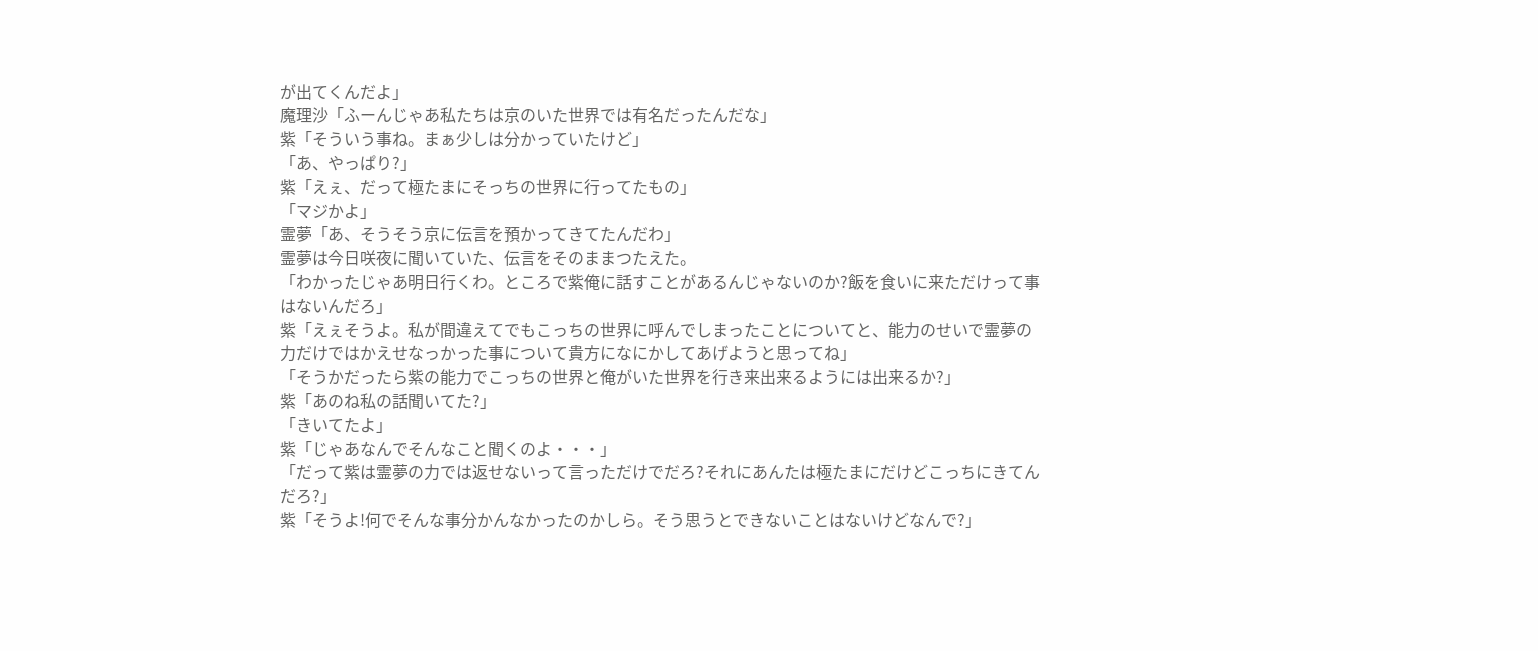が出てくんだよ」
魔理沙「ふーんじゃあ私たちは京のいた世界では有名だったんだな」
紫「そういう事ね。まぁ少しは分かっていたけど」
「あ、やっぱり?」
紫「えぇ、だって極たまにそっちの世界に行ってたもの」
「マジかよ」
霊夢「あ、そうそう京に伝言を預かってきてたんだわ」
霊夢は今日咲夜に聞いていた、伝言をそのままつたえた。
「わかったじゃあ明日行くわ。ところで紫俺に話すことがあるんじゃないのか?飯を食いに来ただけって事はないんだろ」
紫「えぇそうよ。私が間違えてでもこっちの世界に呼んでしまったことについてと、能力のせいで霊夢の力だけではかえせなっかった事について貴方になにかしてあげようと思ってね」
「そうかだったら紫の能力でこっちの世界と俺がいた世界を行き来出来るようには出来るか?」
紫「あのね私の話聞いてた?」
「きいてたよ」
紫「じゃあなんでそんなこと聞くのよ・・・」
「だって紫は霊夢の力では返せないって言っただけでだろ?それにあんたは極たまにだけどこっちにきてんだろ?」
紫「そうよ!何でそんな事分かんなかったのかしら。そう思うとできないことはないけどなんで?」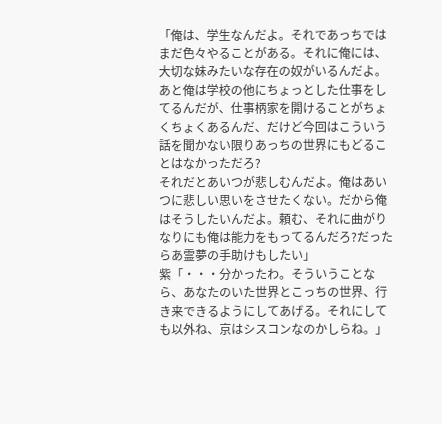「俺は、学生なんだよ。それであっちではまだ色々やることがある。それに俺には、大切な妹みたいな存在の奴がいるんだよ。あと俺は学校の他にちょっとした仕事をしてるんだが、仕事柄家を開けることがちょくちょくあるんだ、だけど今回はこういう話を聞かない限りあっちの世界にもどることはなかっただろ?
それだとあいつが悲しむんだよ。俺はあいつに悲しい思いをさせたくない。だから俺はそうしたいんだよ。頼む、それに曲がりなりにも俺は能力をもってるんだろ?だったらあ霊夢の手助けもしたい」
紫「・・・分かったわ。そういうことなら、あなたのいた世界とこっちの世界、行き来できるようにしてあげる。それにしても以外ね、京はシスコンなのかしらね。」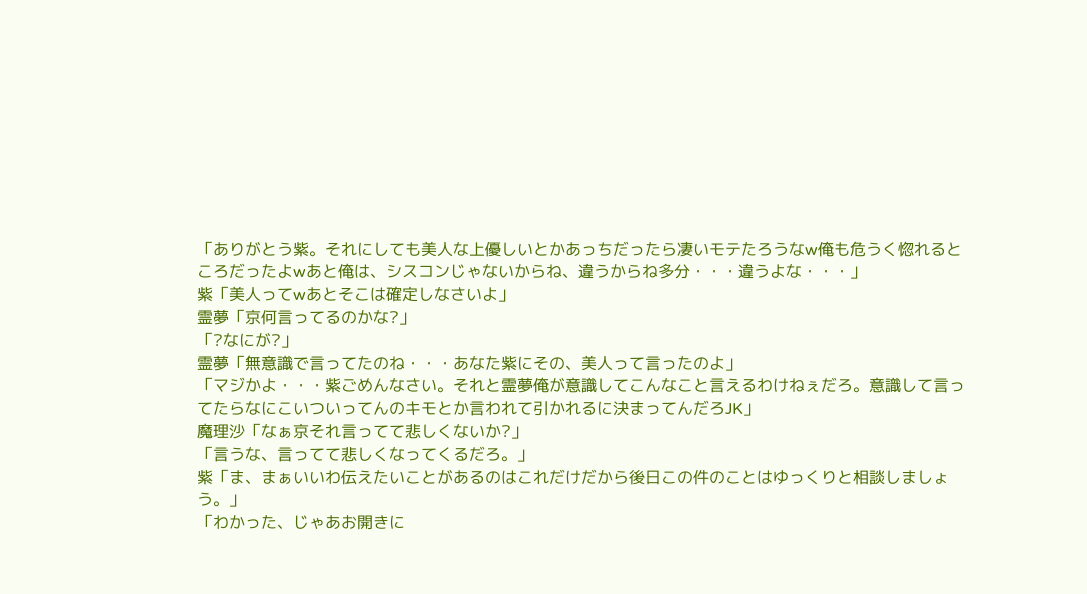「ありがとう紫。それにしても美人な上優しいとかあっちだったら凄いモテたろうなw俺も危うく惚れるところだったよwあと俺は、シスコンじゃないからね、違うからね多分・・・違うよな・・・」
紫「美人ってwあとそこは確定しなさいよ」
霊夢「京何言ってるのかな?」
「?なにが?」
霊夢「無意識で言ってたのね・・・あなた紫にその、美人って言ったのよ」
「マジかよ・・・紫ごめんなさい。それと霊夢俺が意識してこんなこと言えるわけねぇだろ。意識して言ってたらなにこいついってんのキモとか言われて引かれるに決まってんだろJK」
魔理沙「なぁ京それ言ってて悲しくないか?」
「言うな、言ってて悲しくなってくるだろ。」
紫「ま、まぁいいわ伝えたいことがあるのはこれだけだから後日この件のことはゆっくりと相談しましょう。」
「わかった、じゃあお開きに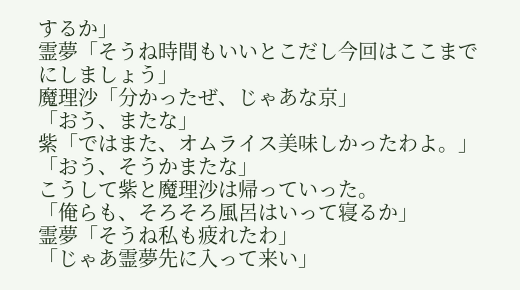するか」
霊夢「そうね時間もいいとこだし今回はここまでにしましょう」
魔理沙「分かったぜ、じゃあな京」
「おう、またな」
紫「ではまた、オムライス美味しかったわよ。」
「おう、そうかまたな」
こうして紫と魔理沙は帰っていった。
「俺らも、そろそろ風呂はいって寝るか」
霊夢「そうね私も疲れたわ」
「じゃあ霊夢先に入って来い」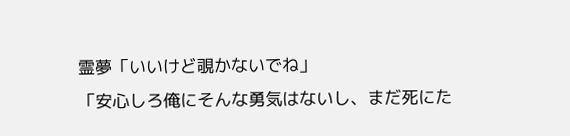霊夢「いいけど覗かないでね」
「安心しろ俺にそんな勇気はないし、まだ死にた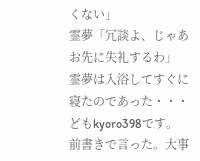くない」
霊夢「冗談よ、じゃあお先に失礼するわ」
霊夢は入浴してすぐに寝たのであった・・・
どもkyoro398です。
前書きで言った。大事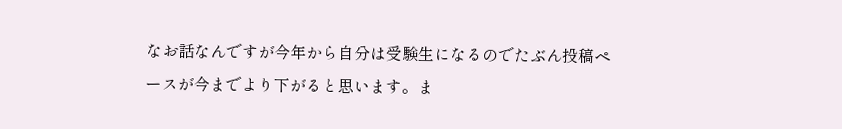なお話なんですが今年から自分は受験生になるのでたぶん投稿ペースが今までより下がると思います。ま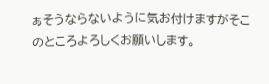ぁそうならないように気お付けますがそこのところよろしくお願いします。